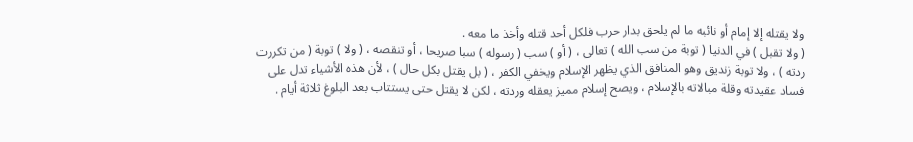ولا يقتله إلا إمام أو نائبه ما لم يلحق بدار حرب فلكل أحد قتله وأخذ ما معه .
( ولا تقبل ) في الدنيا ( توبة من سب الله ) تعالى ، ( أو ) سب ( رسوله ) سبا صريحا ، أو تنقصه ، ( ولا ) توبة ( من تكررت ردته ) ، ولا توبة زنديق وهو المنافق الذي يظهر الإسلام ويخفي الكفر ، ( بل يقتل بكل حال ) ، لأن هذه الأشياء تدل على فساد عقيدته وقلة مبالاته بالإسلام ، ويصح إسلام مميز يعقله وردته ، لكن لا يقتل حتى يستتاب بعد البلوغ ثلاثة أيام .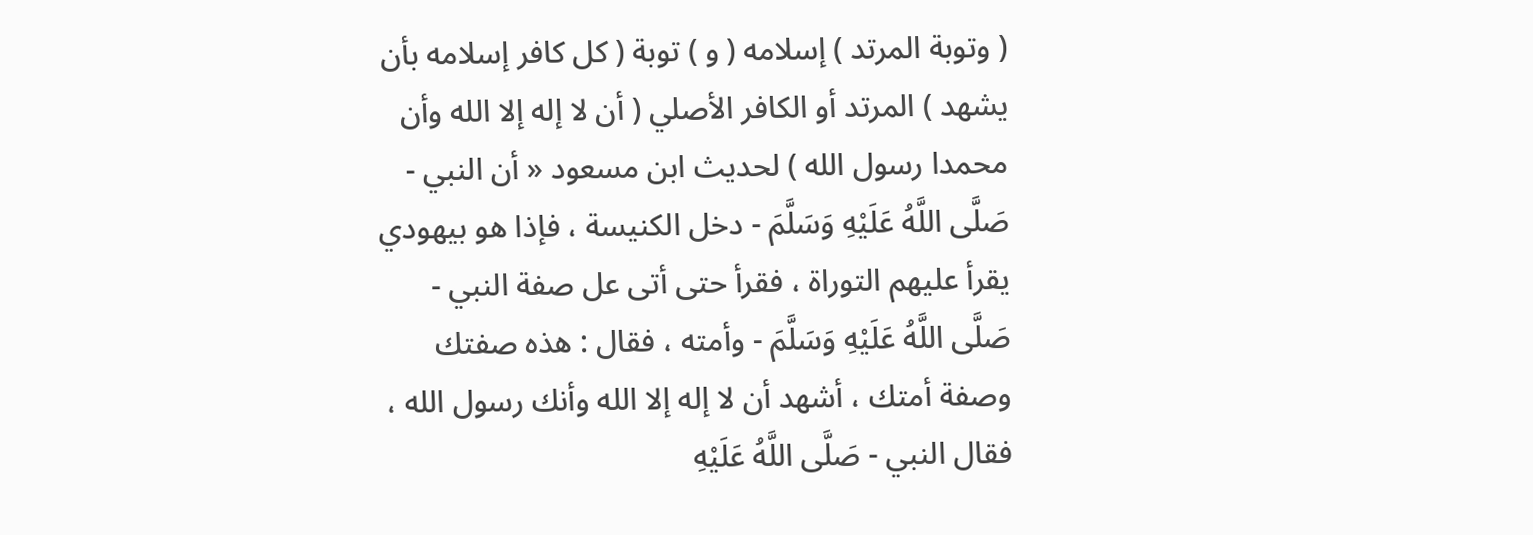( وتوبة المرتد ) إسلامه ( و ) توبة ( كل كافر إسلامه بأن يشهد ) المرتد أو الكافر الأصلي ( أن لا إله إلا الله وأن محمدا رسول الله ) لحديث ابن مسعود « أن النبي - صَلَّى اللَّهُ عَلَيْهِ وَسَلَّمَ - دخل الكنيسة ، فإذا هو بيهودي يقرأ عليهم التوراة ، فقرأ حتى أتى عل صفة النبي - صَلَّى اللَّهُ عَلَيْهِ وَسَلَّمَ - وأمته ، فقال : هذه صفتك وصفة أمتك ، أشهد أن لا إله إلا الله وأنك رسول الله ، فقال النبي - صَلَّى اللَّهُ عَلَيْهِ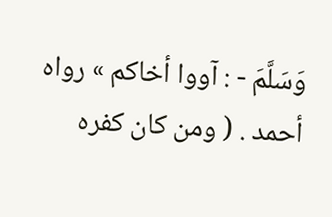وَسَلَّمَ - : آووا أخاكم » رواه أحمد . ( ومن كان كفره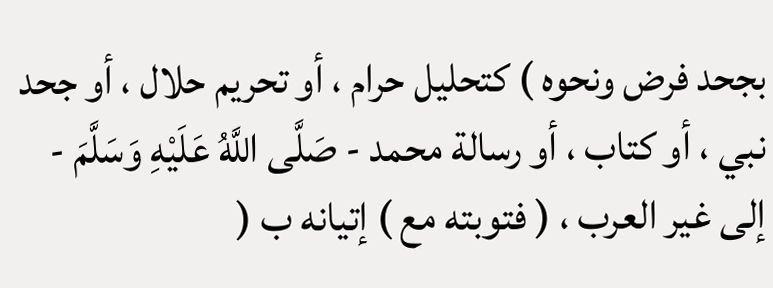بجحد فرض ونحوه ) كتحليل حرام ، أو تحريم حلال ، أو جحد نبي ، أو كتاب ، أو رسالة محمد - صَلَّى اللَّهُ عَلَيْهِ وَسَلَّمَ - إلى غير العرب ، ( فتوبته مع ) إتيانه ب (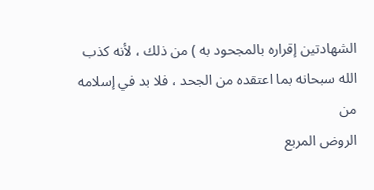الشهادتين إقراره بالمجحود به ) من ذلك ، لأنه كذب الله سبحانه بما اعتقده من الجحد ، فلا بد في إسلامه من
الروض المربع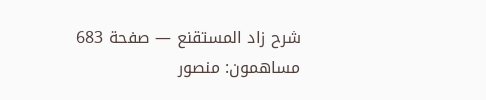شرح زاد المستقنع — صفحة 683
مساهمون: منصور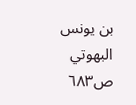بن يونس البهوتي
ص٦٨٣